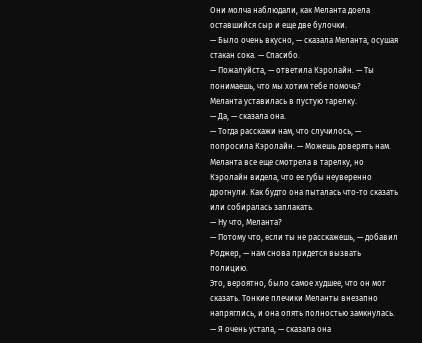Они молча наблюдали, как Меланта доела оставшийся сыр и еще две булочки.
— Было очень вкусно, — сказала Меланта, осушая стакан сока. — Спасибо.
— Пожалуйста, — ответила Кэролайн. — Ты понимаешь, что мы хотим тебе помочь?
Меланта уставилась в пустую тарелку.
— Да, — сказала она.
— Тогда расскажи нам, что случилось, — попросила Кэролайн. — Можешь доверять нам.
Меланта все еще смотрела в тарелку, но Кэролайн видела, что ее губы неуверенно дрогнули. Как будто она пыталась что-то сказать или собиралась заплакать.
— Ну что, Меланта?
— Потому что, если ты не расскажешь, — добавил Роджер, — нам снова придется вызвать полицию.
Это, вероятно, было самое худшее, что он мог сказать. Тонкие плечики Меланты внезапно напряглись, и она опять полностью замкнулась.
— Я очень устала, — сказала она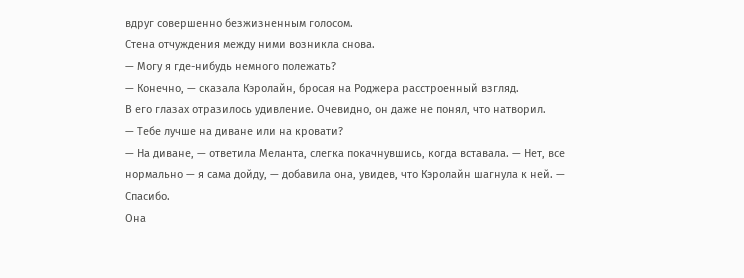вдруг совершенно безжизненным голосом.
Стена отчуждения между ними возникла снова.
— Могу я где-нибудь немного полежать?
— Конечно, — сказала Кэролайн, бросая на Роджера расстроенный взгляд.
В его глазах отразилось удивление. Очевидно, он даже не понял, что натворил.
— Тебе лучше на диване или на кровати?
— На диване, — ответила Меланта, слегка покачнувшись, когда вставала. — Нет, все нормально — я сама дойду, — добавила она, увидев, что Кэролайн шагнула к ней. — Спасибо.
Она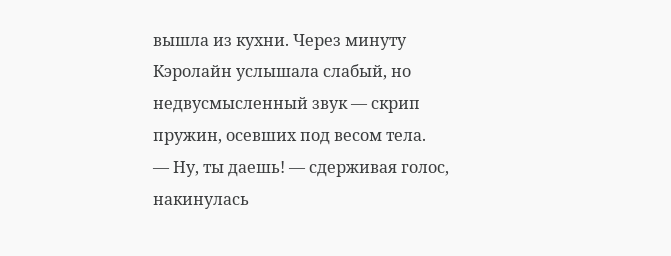вышла из кухни. Через минуту Кэролайн услышала слабый, но недвусмысленный звук — скрип пружин, осевших под весом тела.
— Ну, ты даешь! — сдерживая голос, накинулась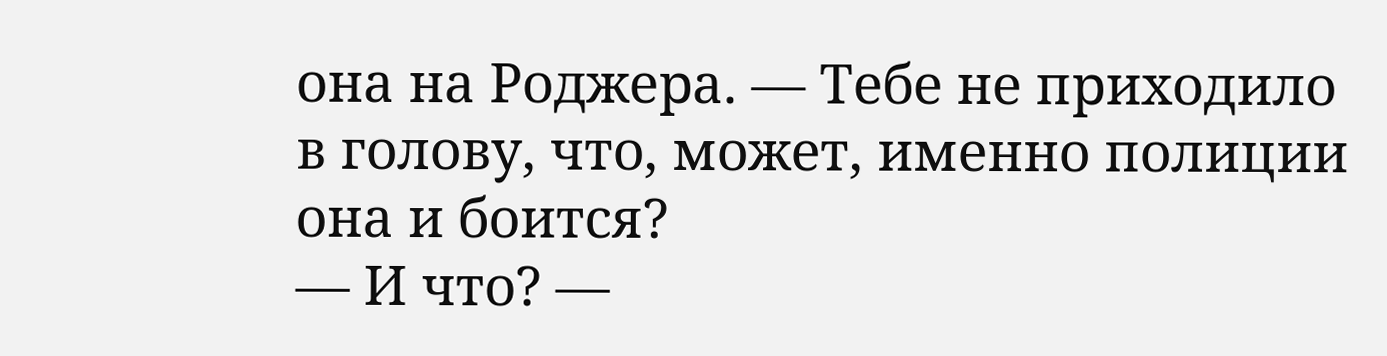она на Роджера. — Тебе не приходило в голову, что, может, именно полиции она и боится?
— И что? —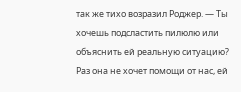так же тихо возразил Роджер. — Ты хочешь подсластить пилюлю или объяснить ей реальную ситуацию? Раз она не хочет помощи от нас, ей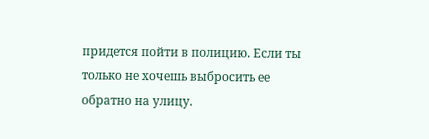придется пойти в полицию. Если ты только не хочешь выбросить ее обратно на улицу.